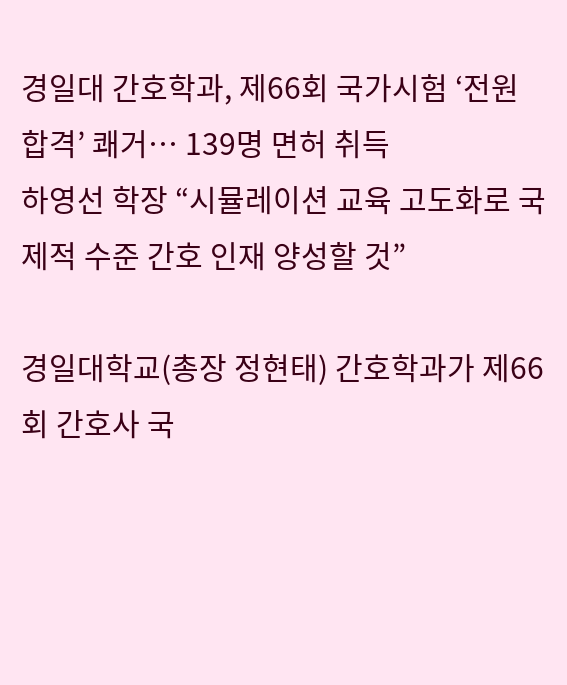경일대 간호학과, 제66회 국가시험 ‘전원 합격’ 쾌거… 139명 면허 취득
하영선 학장 “시뮬레이션 교육 고도화로 국제적 수준 간호 인재 양성할 것”

경일대학교(총장 정현태) 간호학과가 제66회 간호사 국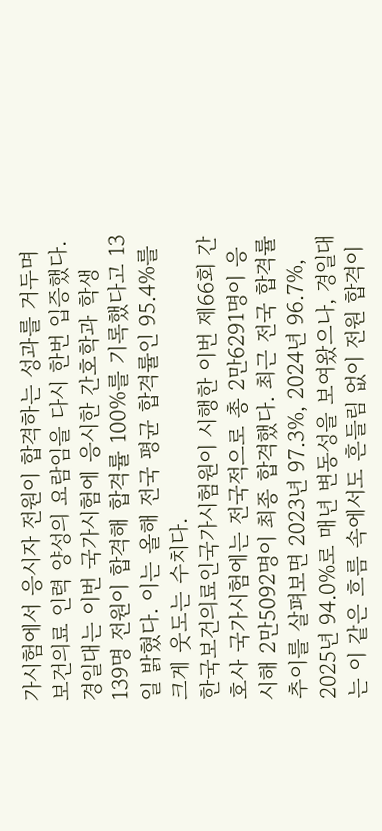가시험에서 응시자 전원이 합격하는 성과를 거두며 보건의료 인력 양성의 요람임을 다시 한번 입증했다.
경일대는 이번 국가시험에 응시한 간호학과 학생 139명 전원이 합격해 합격률 100%를 기록했다고 13일 밝혔다. 이는 올해 전국 평균 합격률인 95.4%를 크게 웃도는 수치다.
한국보건의료인국가시험원이 시행한 이번 제66회 간호사 국가시험에는 전국적으로 총 2만6291명이 응시해 2만5092명이 최종 합격했다. 최근 전국 합격률 추이를 살펴보면 2023년 97.3%, 2024년 96.7%, 2025년 94.0%로 매년 변동성을 보여왔으나, 경일대는 이 같은 흐름 속에서도 흔들림 없이 전원 합격이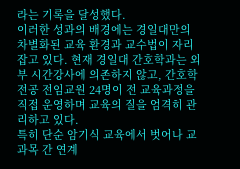라는 기록을 달성했다.
이러한 성과의 배경에는 경일대만의 차별화된 교육 환경과 교수법이 자리 잡고 있다. 현재 경일대 간호학과는 외부 시간강사에 의존하지 않고, 간호학 전공 전임교원 24명이 전 교육과정을 직접 운영하며 교육의 질을 엄격히 관리하고 있다.
특히 단순 암기식 교육에서 벗어나 교과목 간 연계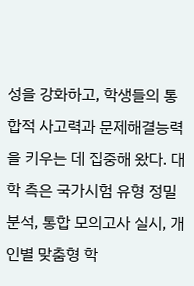성을 강화하고, 학생들의 통합적 사고력과 문제해결능력을 키우는 데 집중해 왔다. 대학 측은 국가시험 유형 정밀 분석, 통합 모의고사 실시, 개인별 맞춤형 학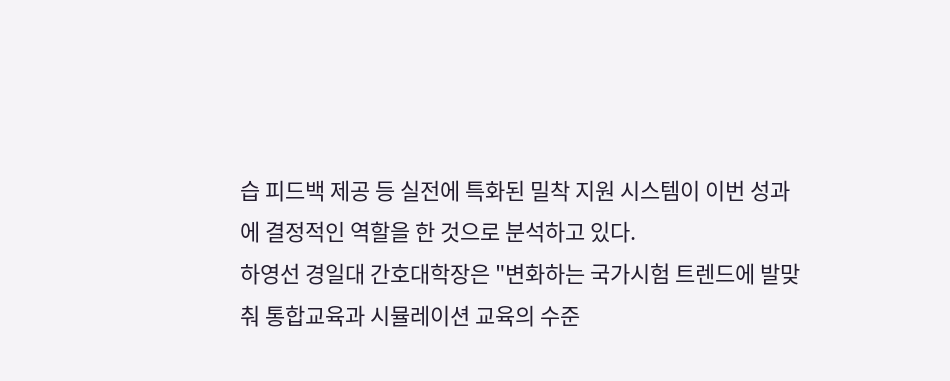습 피드백 제공 등 실전에 특화된 밀착 지원 시스템이 이번 성과에 결정적인 역할을 한 것으로 분석하고 있다.
하영선 경일대 간호대학장은 "변화하는 국가시험 트렌드에 발맞춰 통합교육과 시뮬레이션 교육의 수준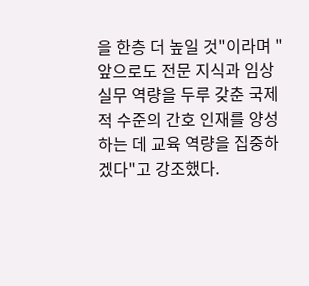을 한층 더 높일 것"이라며 "앞으로도 전문 지식과 임상 실무 역량을 두루 갖춘 국제적 수준의 간호 인재를 양성하는 데 교육 역량을 집중하겠다"고 강조했다.